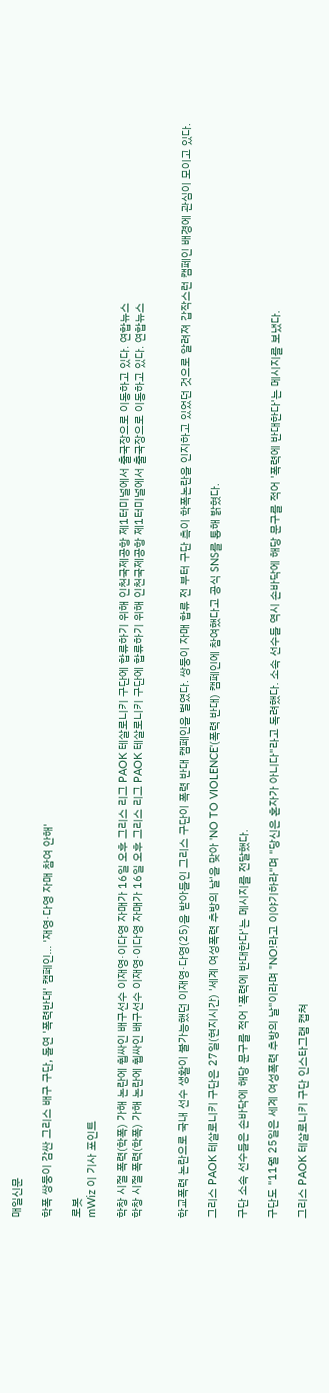매일신문

학폭 쌍둥이 감싼 그리스 배구 구단, 돌연 '폭력반대' 캠페인… '재영·다영 자매 참여 안해'

로봇
mWiz 이 기사 포인트

학창 시절 폭력(학폭) 가해 논란에 휩싸인 배구선수 이재영·이다영 자매가 16일 오후 그리스 리그 PAOK 테살로니키 구단에 합류하기 위해 인천국제공항 제1터미널에서 출국장으로 이동하고 있다. 연합뉴스
학창 시절 폭력(학폭) 가해 논란에 휩싸인 배구선수 이재영·이다영 자매가 16일 오후 그리스 리그 PAOK 테살로니키 구단에 합류하기 위해 인천국제공항 제1터미널에서 출국장으로 이동하고 있다. 연합뉴스


학교폭력 논란으로 국내 선수 생활이 불가능했던 이재영·다영(25)을 받아들인 그리스 구단이 폭력 반대 캠페인을 벌였다. 쌍둥이 자매 합류 전 부터 구단 측이 학폭논란을 인지하고 있었던 것으로 알려져 갑작스런 캠페인 배경에 관심이 모이고 있다.

그리스 PAOK 테살로니키 구단은 27일(현지시간) '세계 여성폭력 추방의 날'을 맞아 'NO TO VIOLENCE'(폭력 반대) 캠페인에 참여했다고 공식 SNS를 통해 밝혔다.

구단 소속 선수들은 손바닥에 해당 문구를 적어 '폭력에 반대한다'는 메시지를 전달했다.

구단도 "11월 25일은 세계 여성폭력 추방의 날"이라며 "NO!라고 이야기하라"며 "당신은 혼자가 아니다"라고 독려했다. 소속 선수들 역시 손바닥에 해당 문구를 적어 '폭력에 반대한다'는 메시지를 보냈다.

그리스 PAOK 테살로니키 구단 인스타그램 캡쳐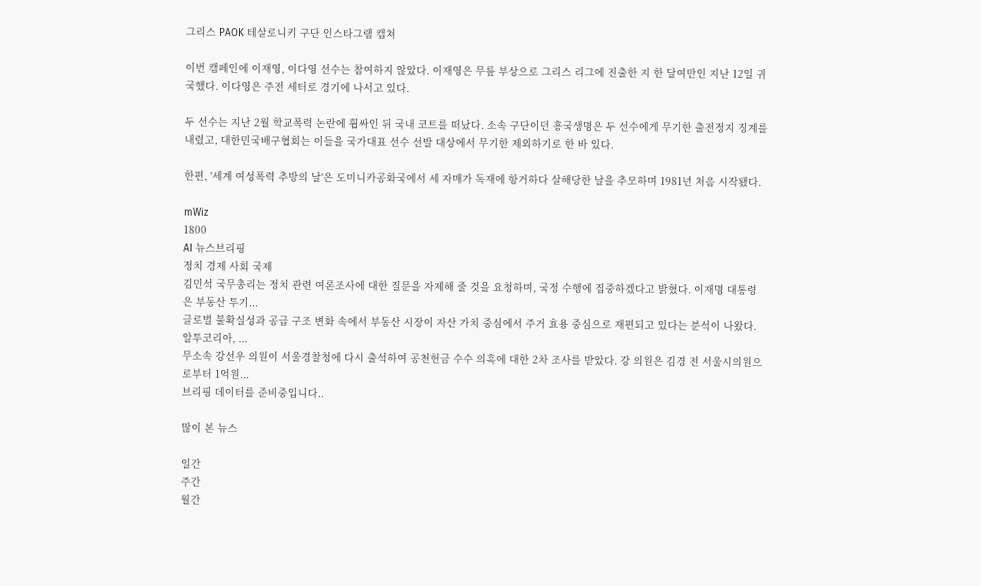그리스 PAOK 테살로니키 구단 인스타그램 캡쳐

이번 캠페인에 이재영, 이다영 선수는 참여하지 않았다. 이재영은 무릎 부상으로 그리스 리그에 진출한 지 한 달여만인 지난 12일 귀국했다. 이다영은 주전 세터로 경기에 나서고 있다.

두 선수는 지난 2월 학교폭력 논란에 휩싸인 뒤 국내 코트를 떠났다. 소속 구단이던 흥국생명은 두 선수에게 무기한 출전정지 징계를 내렸고, 대한민국배구협회는 이들을 국가대표 선수 선발 대상에서 무기한 제외하기로 한 바 있다.

한편, '세계 여성폭력 추방의 날'은 도미니카공화국에서 세 자매가 독재에 항거하다 살해당한 날을 추모하며 1981년 처음 시작됐다.

mWiz
1800
AI 뉴스브리핑
정치 경제 사회 국제
김민석 국무총리는 정치 관련 여론조사에 대한 질문을 자제해 줄 것을 요청하며, 국정 수행에 집중하겠다고 밝혔다. 이재명 대통령은 부동산 투기...
글로벌 불확실성과 공급 구조 변화 속에서 부동산 시장이 자산 가치 중심에서 주거 효용 중심으로 재편되고 있다는 분석이 나왔다. 알투코리아, ...
무소속 강선우 의원이 서울경찰청에 다시 출석하여 공천헌금 수수 의혹에 대한 2차 조사를 받았다. 강 의원은 김경 전 서울시의원으로부터 1억원...
브리핑 데이터를 준비중입니다..

많이 본 뉴스

일간
주간
월간